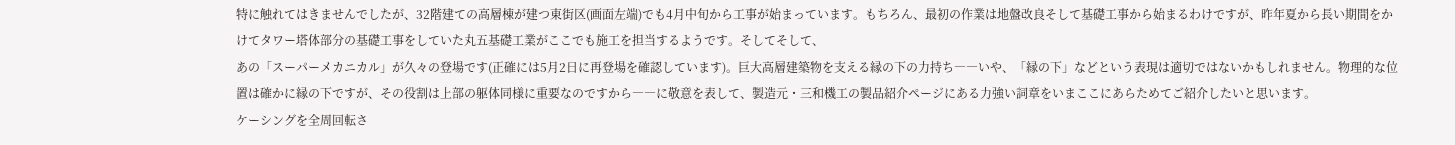特に触れてはきませんでしたが、32階建ての高層棟が建つ東街区(画面左端)でも4月中旬から工事が始まっています。もちろん、最初の作業は地盤改良そして基礎工事から始まるわけですが、昨年夏から長い期間をかけてタワー塔体部分の基礎工事をしていた丸五基礎工業がここでも施工を担当するようです。そしてそして、
あの「スーパーメカニカル」が久々の登場です(正確には5月2日に再登場を確認しています)。巨大高層建築物を支える縁の下の力持ち――いや、「縁の下」などという表現は適切ではないかもしれません。物理的な位置は確かに縁の下ですが、その役割は上部の躯体同様に重要なのですから――に敬意を表して、製造元・三和機工の製品紹介ページにある力強い詞章をいまここにあらためてご紹介したいと思います。
ケーシングを全周回転さ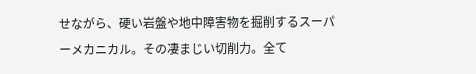せながら、硬い岩盤や地中障害物を掘削するスーパーメカニカル。その凄まじい切削力。全て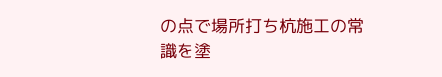の点で場所打ち杭施工の常識を塗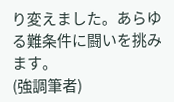り変えました。あらゆる難条件に闘いを挑みます。
(強調筆者)